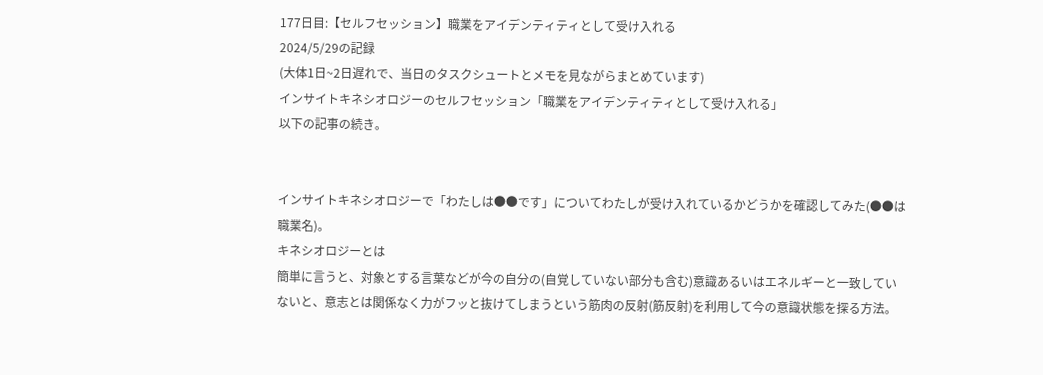177日目:【セルフセッション】職業をアイデンティティとして受け入れる
2024/5/29の記録
(大体1日~2日遅れで、当日のタスクシュートとメモを見ながらまとめています)
インサイトキネシオロジーのセルフセッション「職業をアイデンティティとして受け入れる」
以下の記事の続き。


インサイトキネシオロジーで「わたしは●●です」についてわたしが受け入れているかどうかを確認してみた(●●は職業名)。
キネシオロジーとは
簡単に言うと、対象とする言葉などが今の自分の(自覚していない部分も含む)意識あるいはエネルギーと一致していないと、意志とは関係なく力がフッと抜けてしまうという筋肉の反射(筋反射)を利用して今の意識状態を探る方法。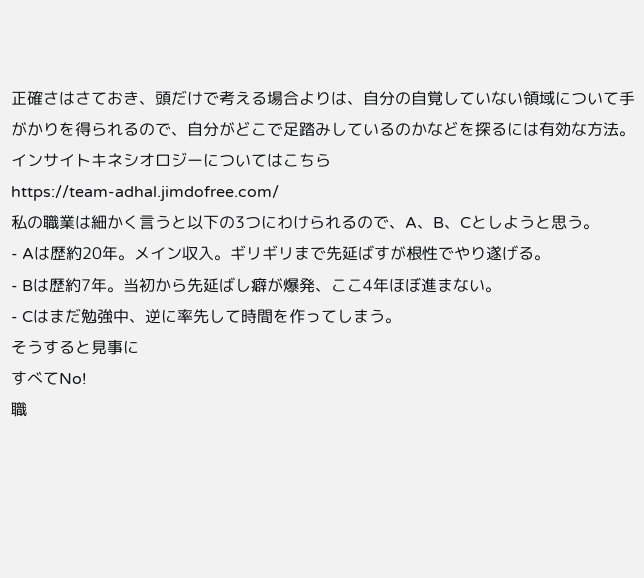正確さはさておき、頭だけで考える場合よりは、自分の自覚していない領域について手がかりを得られるので、自分がどこで足踏みしているのかなどを探るには有効な方法。
インサイトキネシオロジーについてはこちら
https://team-adhal.jimdofree.com/
私の職業は細かく言うと以下の3つにわけられるので、A、B、Cとしようと思う。
- Aは歴約20年。メイン収入。ギリギリまで先延ばすが根性でやり遂げる。
- Bは歴約7年。当初から先延ばし癖が爆発、ここ4年ほぼ進まない。
- Cはまだ勉強中、逆に率先して時間を作ってしまう。
そうすると見事に
すべてNo!
職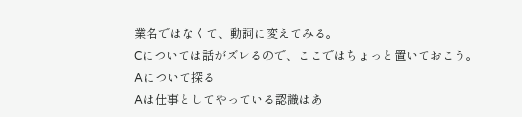業名ではなくて、動詞に変えてみる。
Cについては話がズレるので、ここではちょっと置いておこう。
Aについて探る
Aは仕事としてやっている認識はあ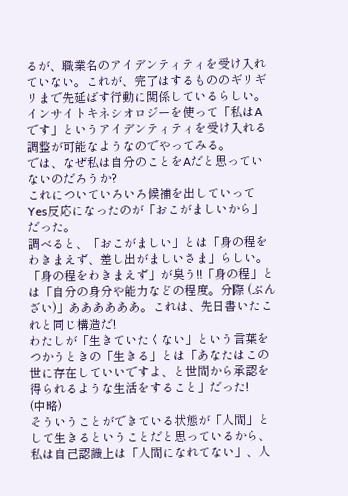るが、職業名のアイデンティティを受け入れていない。これが、完了はするもののギリギリまで先延ばす行動に関係しているらしい。
インサイトキネシオロジーを使って「私はAです」というアイデンティティを受け入れる調整が可能なようなのでやってみる。
では、なぜ私は自分のことをAだと思っていないのだろうか?
これについていろいろ候補を出していってYes反応になったのが「おこがましいから」だった。
調べると、「おこがましい」とは「身の程をわきまえず、差し出がましいさま」らしい。「身の程をわきまえず」が臭う!!「身の程」とは「自分の身分や能力などの程度。分際 (ぶんざい)」ああああああ。これは、先日書いたこれと同じ構造だ!
わたしが「生きていたくない」という言葉をつかうときの「生きる」とは「あなたはこの世に存在していいですよ、と世間から承認を得られるような生活をすること」だった!
(中略)
そういうことができている状態が「人間」として生きるということだと思っているから、私は自己認識上は「人間になれてない」、人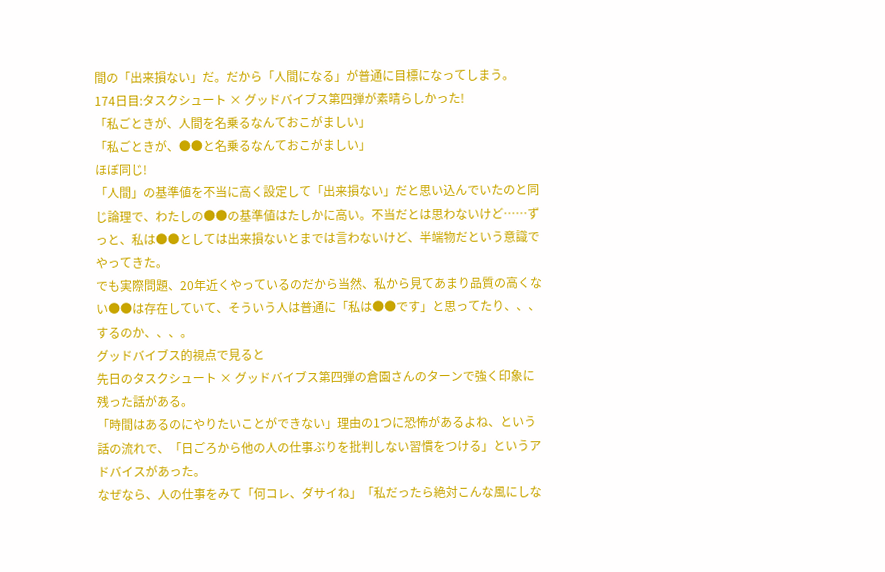間の「出来損ない」だ。だから「人間になる」が普通に目標になってしまう。
174日目:タスクシュート × グッドバイブス第四弾が素晴らしかった!
「私ごときが、人間を名乗るなんておこがましい」
「私ごときが、●●と名乗るなんておこがましい」
ほぼ同じ!
「人間」の基準値を不当に高く設定して「出来損ない」だと思い込んでいたのと同じ論理で、わたしの●●の基準値はたしかに高い。不当だとは思わないけど……ずっと、私は●●としては出来損ないとまでは言わないけど、半端物だという意識でやってきた。
でも実際問題、20年近くやっているのだから当然、私から見てあまり品質の高くない●●は存在していて、そういう人は普通に「私は●●です」と思ってたり、、、するのか、、、。
グッドバイブス的視点で見ると
先日のタスクシュート × グッドバイブス第四弾の倉園さんのターンで強く印象に残った話がある。
「時間はあるのにやりたいことができない」理由の1つに恐怖があるよね、という話の流れで、「日ごろから他の人の仕事ぶりを批判しない習慣をつける」というアドバイスがあった。
なぜなら、人の仕事をみて「何コレ、ダサイね」「私だったら絶対こんな風にしな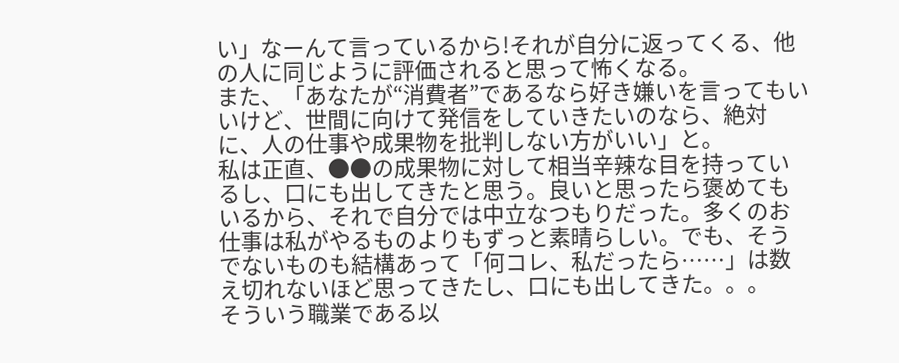い」なーんて言っているから!それが自分に返ってくる、他の人に同じように評価されると思って怖くなる。
また、「あなたが“消費者”であるなら好き嫌いを言ってもいいけど、世間に向けて発信をしていきたいのなら、絶対に、人の仕事や成果物を批判しない方がいい」と。
私は正直、●●の成果物に対して相当辛辣な目を持っているし、口にも出してきたと思う。良いと思ったら褒めてもいるから、それで自分では中立なつもりだった。多くのお仕事は私がやるものよりもずっと素晴らしい。でも、そうでないものも結構あって「何コレ、私だったら……」は数え切れないほど思ってきたし、口にも出してきた。。。
そういう職業である以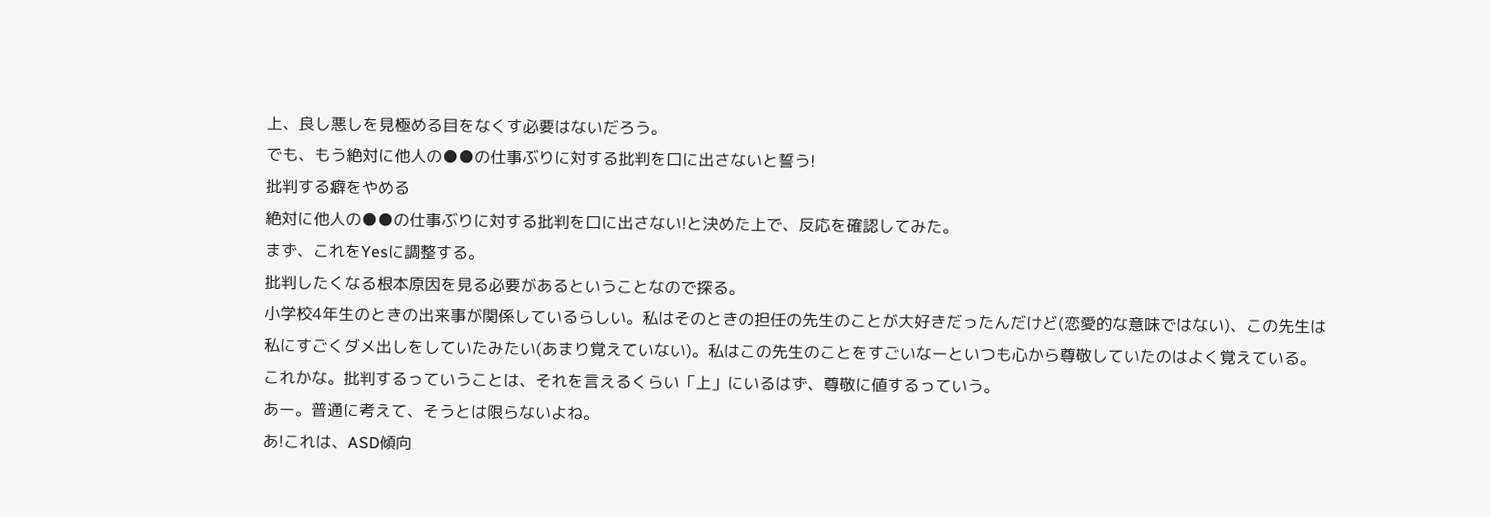上、良し悪しを見極める目をなくす必要はないだろう。
でも、もう絶対に他人の●●の仕事ぶりに対する批判を口に出さないと誓う!
批判する癖をやめる
絶対に他人の●●の仕事ぶりに対する批判を口に出さない!と決めた上で、反応を確認してみた。
まず、これをYesに調整する。
批判したくなる根本原因を見る必要があるということなので探る。
小学校4年生のときの出来事が関係しているらしい。私はそのときの担任の先生のことが大好きだったんだけど(恋愛的な意味ではない)、この先生は私にすごくダメ出しをしていたみたい(あまり覚えていない)。私はこの先生のことをすごいなーといつも心から尊敬していたのはよく覚えている。
これかな。批判するっていうことは、それを言えるくらい「上」にいるはず、尊敬に値するっていう。
あー。普通に考えて、そうとは限らないよね。
あ!これは、ASD傾向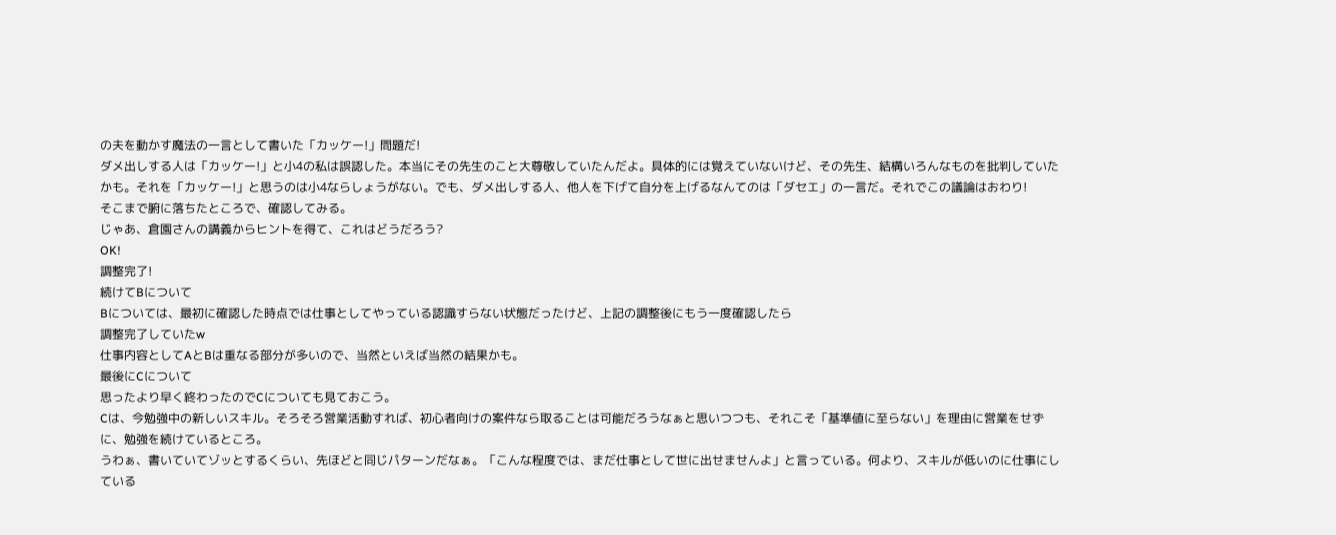の夫を動かす魔法の一言として書いた「カッケー!」問題だ!
ダメ出しする人は「カッケー!」と小4の私は誤認した。本当にその先生のこと大尊敬していたんだよ。具体的には覚えていないけど、その先生、結構いろんなものを批判していたかも。それを「カッケー!」と思うのは小4ならしょうがない。でも、ダメ出しする人、他人を下げて自分を上げるなんてのは「ダセエ」の一言だ。それでこの議論はおわり!
そこまで腑に落ちたところで、確認してみる。
じゃあ、倉園さんの講義からヒントを得て、これはどうだろう?
OK!
調整完了!
続けてBについて
Bについては、最初に確認した時点では仕事としてやっている認識すらない状態だったけど、上記の調整後にもう一度確認したら
調整完了していたw
仕事内容としてAとBは重なる部分が多いので、当然といえば当然の結果かも。
最後にCについて
思ったより早く終わったのでCについても見ておこう。
Cは、今勉強中の新しいスキル。そろそろ営業活動すれば、初心者向けの案件なら取ることは可能だろうなぁと思いつつも、それこそ「基準値に至らない」を理由に営業をせずに、勉強を続けているところ。
うわぁ、書いていてゾッとするくらい、先ほどと同じパターンだなぁ。「こんな程度では、まだ仕事として世に出せませんよ」と言っている。何より、スキルが低いのに仕事にしている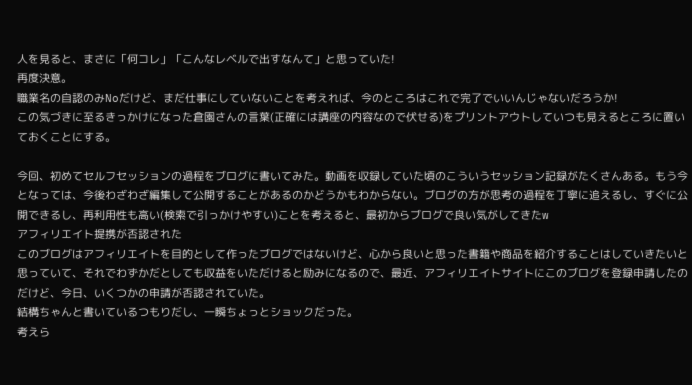人を見ると、まさに「何コレ」「こんなレベルで出すなんて」と思っていた!
再度決意。
職業名の自認のみNoだけど、まだ仕事にしていないことを考えれば、今のところはこれで完了でいいんじゃないだろうか!
この気づきに至るきっかけになった倉園さんの言葉(正確には講座の内容なので伏せる)をプリントアウトしていつも見えるところに置いておくことにする。

今回、初めてセルフセッションの過程をブログに書いてみた。動画を収録していた頃のこういうセッション記録がたくさんある。もう今となっては、今後わざわざ編集して公開することがあるのかどうかもわからない。ブログの方が思考の過程を丁寧に追えるし、すぐに公開できるし、再利用性も高い(検索で引っかけやすい)ことを考えると、最初からブログで良い気がしてきたw
アフィリエイト提携が否認された
このブログはアフィリエイトを目的として作ったブログではないけど、心から良いと思った書籍や商品を紹介することはしていきたいと思っていて、それでわずかだとしても収益をいただけると励みになるので、最近、アフィリエイトサイトにこのブログを登録申請したのだけど、今日、いくつかの申請が否認されていた。
結構ちゃんと書いているつもりだし、一瞬ちょっとショックだった。
考えら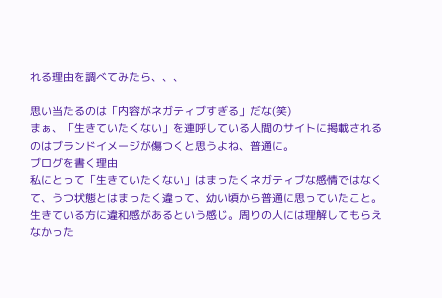れる理由を調べてみたら、、、

思い当たるのは「内容がネガティブすぎる」だな(笑)
まぁ、「生きていたくない」を連呼している人間のサイトに掲載されるのはブランドイメージが傷つくと思うよね、普通に。
ブログを書く理由
私にとって「生きていたくない」はまったくネガティブな感情ではなくて、うつ状態とはまったく違って、幼い頃から普通に思っていたこと。生きている方に違和感があるという感じ。周りの人には理解してもらえなかった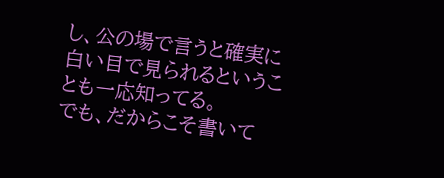し、公の場で言うと確実に白い目で見られるということも一応知ってる。
でも、だからこそ書いて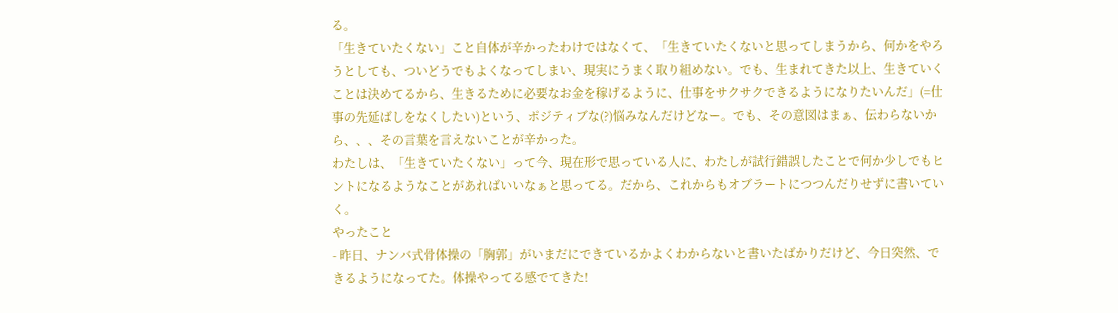る。
「生きていたくない」こと自体が辛かったわけではなくて、「生きていたくないと思ってしまうから、何かをやろうとしても、ついどうでもよくなってしまい、現実にうまく取り組めない。でも、生まれてきた以上、生きていくことは決めてるから、生きるために必要なお金を稼げるように、仕事をサクサクできるようになりたいんだ」(=仕事の先延ばしをなくしたい)という、ポジティブな(?)悩みなんだけどなー。でも、その意図はまぁ、伝わらないから、、、その言葉を言えないことが辛かった。
わたしは、「生きていたくない」って今、現在形で思っている人に、わたしが試行錯誤したことで何か少しでもヒントになるようなことがあればいいなぁと思ってる。だから、これからもオブラートにつつんだりせずに書いていく。
やったこと
- 昨日、ナンバ式骨体操の「胸郭」がいまだにできているかよくわからないと書いたばかりだけど、今日突然、できるようになってた。体操やってる感でてきた!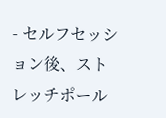- セルフセッション後、ストレッチポール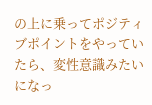の上に乗ってポジティブポイントをやっていたら、変性意識みたいになっ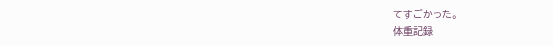てすごかった。
体重記録